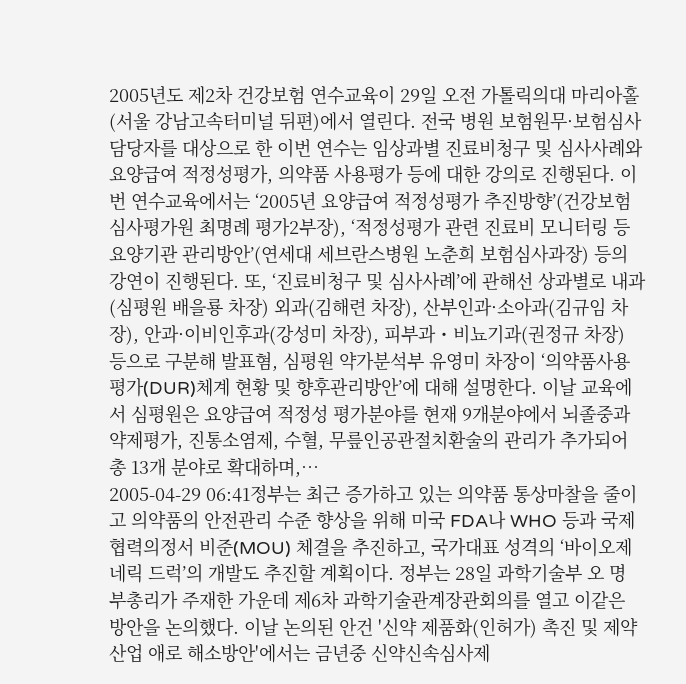2005년도 제2차 건강보험 연수교육이 29일 오전 가톨릭의대 마리아홀(서울 강남고속터미널 뒤편)에서 열린다. 전국 병원 보험원무·보험심사 담당자를 대상으로 한 이번 연수는 임상과별 진료비청구 및 심사사례와 요양급여 적정성평가, 의약품 사용평가 등에 대한 강의로 진행된다. 이번 연수교육에서는 ‘2005년 요양급여 적정성평가 추진방향’(건강보험심사평가원 최명례 평가2부장), ‘적정성평가 관련 진료비 모니터링 등 요양기관 관리방안’(연세대 세브란스병원 노춘희 보험심사과장) 등의 강연이 진행된다. 또, ‘진료비청구 및 심사사례’에 관해선 상과별로 내과(심평원 배을룡 차장) 외과(김해련 차장), 산부인과·소아과(김규임 차장), 안과·이비인후과(강성미 차장), 피부과・비뇨기과(권정규 차장) 등으로 구분해 발표혐, 심평원 약가분석부 유영미 차장이 ‘의약품사용평가(DUR)체계 현황 및 향후관리방안’에 대해 설명한다. 이날 교육에서 심평원은 요양급여 적정성 평가분야를 현재 9개분야에서 뇌졸중과 약제평가, 진통소염제, 수혈, 무릎인공관절치환술의 관리가 추가되어 총 13개 분야로 확대하며,…
2005-04-29 06:41정부는 최근 증가하고 있는 의약품 통상마찰을 줄이고 의약품의 안전관리 수준 향상을 위해 미국 FDA나 WHO 등과 국제협력의정서 비준(MOU) 체결을 추진하고, 국가대표 성격의 ‘바이오제네릭 드럭’의 개발도 추진할 계획이다. 정부는 28일 과학기술부 오 명 부총리가 주재한 가운데 제6차 과학기술관계장관회의를 열고 이같은 방안을 논의했다. 이날 논의된 안건 '신약 제품화(인허가) 촉진 및 제약산업 애로 해소방안'에서는 금년중 신약신속심사제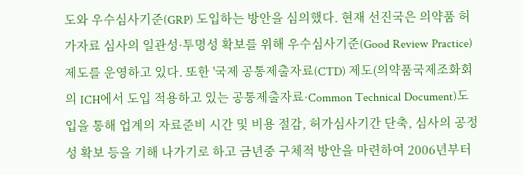도와 우수심사기준(GRP) 도입하는 방안을 심의했다. 현재 선진국은 의약품 허가자료 심사의 일관성·투명성 확보를 위해 우수심사기준(Good Review Practice) 제도를 운영하고 있다. 또한 '국제 공통제출자료(CTD) 제도(의약품국제조화회의 ICH에서 도입 적용하고 있는 공통제출자료·Common Technical Document)도입을 통해 업계의 자료준비 시간 및 비용 절감, 허가심사기간 단축, 심사의 공정성 확보 등을 기해 나가기로 하고 금년중 구체적 방안을 마련하여 2006년부터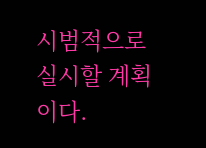시범적으로 실시할 계획이다.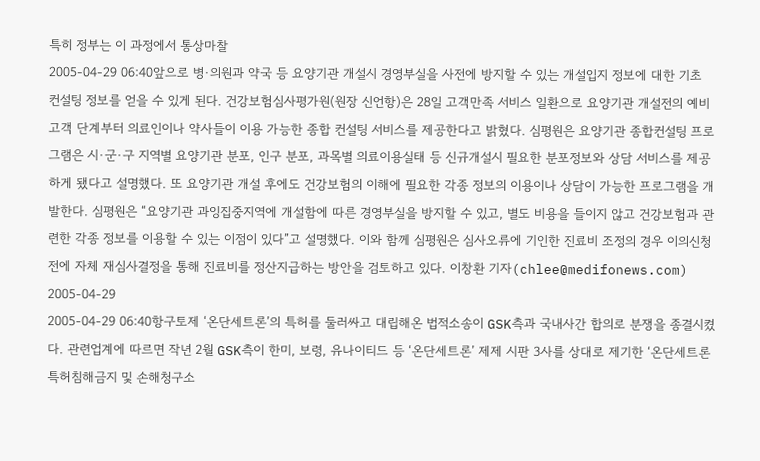특히 정부는 이 과정에서 통상마찰
2005-04-29 06:40앞으로 병·의원과 약국 등 요양기관 개설시 경영부실을 사전에 방지할 수 있는 개설입지 정보에 대한 기초 컨설팅 정보를 얻을 수 있게 된다. 건강보험심사평가원(원장 신언항)은 28일 고객만족 서비스 일환으로 요양기관 개설전의 예비고객 단계부터 의료인이나 약사들이 이용 가능한 종합 컨설팅 서비스를 제공한다고 밝혔다. 심평원은 요양기관 종합컨설팅 프로그램은 시·군·구 지역별 요양기관 분포, 인구 분포, 과목별 의료이용실태 등 신규개설시 필요한 분포정보와 상담 서비스를 제공하게 됐다고 설명했다. 또 요양기관 개설 후에도 건강보험의 이해에 필요한 각종 정보의 이용이나 상담이 가능한 프로그램을 개발한다. 심평원은 “요양기관 과잉집중지역에 개설함에 따른 경영부실을 방지할 수 있고, 별도 비용을 들이지 않고 건강보험과 관련한 각종 정보를 이용할 수 있는 이점이 있다”고 설명했다. 이와 함께 심평원은 심사오류에 기인한 진료비 조정의 경우 이의신청 전에 자체 재심사결정을 통해 진료비를 정산지급하는 방안을 검토하고 있다. 이창환 기자(chlee@medifonews.com) 2005-04-29
2005-04-29 06:40항구토제 ‘온단세트론’의 특허를 둘러싸고 대립해온 법적소송이 GSK측과 국내사간 합의로 분쟁을 종결시켰다. 관련업계에 따르면 작년 2월 GSK측이 한미, 보령, 유나이티드 등 ‘온단세트론’ 제제 시판 3사를 상대로 제기한 ‘온단세트론 특허침해금지 및 손해청구소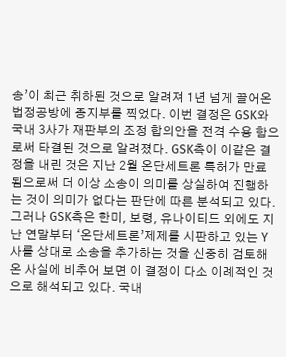송’이 최근 취하된 것으로 알려져 1년 넘게 끌어온 법정공방에 종지부를 찍었다. 이번 결정은 GSK와 국내 3사가 재판부의 조정 합의안을 전격 수용 함으로써 타결된 것으로 알려졌다. GSK측이 이같은 결정을 내린 것은 지난 2월 온단세트론 특허가 만료 됨으로써 더 이상 소송이 의미를 상실하여 진행하는 것이 의미가 없다는 판단에 따른 분석되고 있다. 그러나 GSK측은 한미, 보령, 유나이티드 외에도 지난 연말부터 ‘온단세트론’제제를 시판하고 있는 Y사를 상대로 소송을 추가하는 것을 신중히 검토해온 사실에 비추어 보면 이 결정이 다소 이례적인 것으로 해석되고 있다. 국내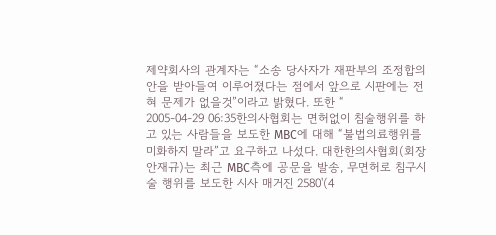제약회사의 관계자는 “소송 당사자가 재판부의 조정합의안을 받아들여 이루어졌다는 점에서 앞으로 시판에는 전혀 문제가 없을것”이라고 밝혔다. 또한 “
2005-04-29 06:35한의사협회는 면허없이 침술행위를 하고 있는 사람들을 보도한 MBC에 대해 “불법의료행위를 미화하지 말라”고 요구하고 나섰다. 대한한의사협회(회장 안재규)는 최근 MBC측에 공문을 발송, 무면허로 침구시술 행위를 보도한 시사 매거진 2580'(4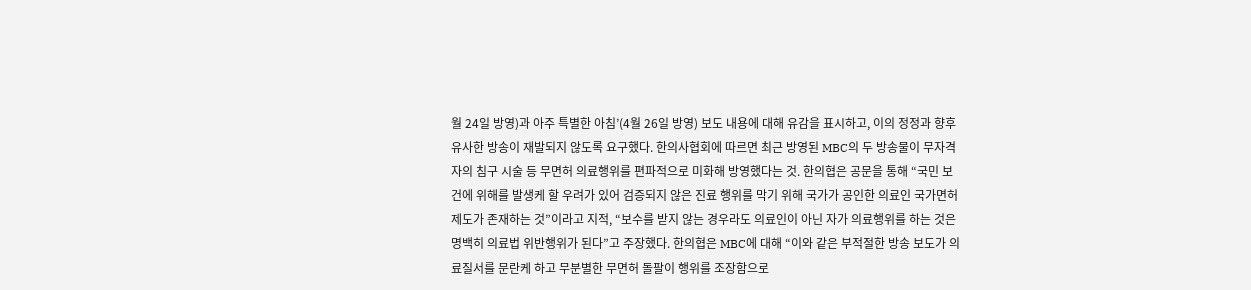월 24일 방영)과 아주 특별한 아침’(4월 26일 방영) 보도 내용에 대해 유감을 표시하고, 이의 정정과 향후 유사한 방송이 재발되지 않도록 요구했다. 한의사협회에 따르면 최근 방영된 MBC의 두 방송물이 무자격자의 침구 시술 등 무면허 의료행위를 편파적으로 미화해 방영했다는 것. 한의협은 공문을 통해 “국민 보건에 위해를 발생케 할 우려가 있어 검증되지 않은 진료 행위를 막기 위해 국가가 공인한 의료인 국가면허제도가 존재하는 것”이라고 지적, “보수를 받지 않는 경우라도 의료인이 아닌 자가 의료행위를 하는 것은 명백히 의료법 위반행위가 된다”고 주장했다. 한의협은 MBC에 대해 “이와 같은 부적절한 방송 보도가 의료질서를 문란케 하고 무분별한 무면허 돌팔이 행위를 조장함으로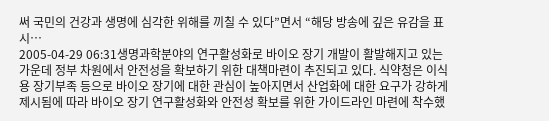써 국민의 건강과 생명에 심각한 위해를 끼칠 수 있다”면서 “해당 방송에 깊은 유감을 표시…
2005-04-29 06:31생명과학분야의 연구활성화로 바이오 장기 개발이 활발해지고 있는 가운데 정부 차원에서 안전성을 확보하기 위한 대책마련이 추진되고 있다. 식약청은 이식용 장기부족 등으로 바이오 장기에 대한 관심이 높아지면서 산업화에 대한 요구가 강하게 제시됨에 따라 바이오 장기 연구활성화와 안전성 확보를 위한 가이드라인 마련에 착수했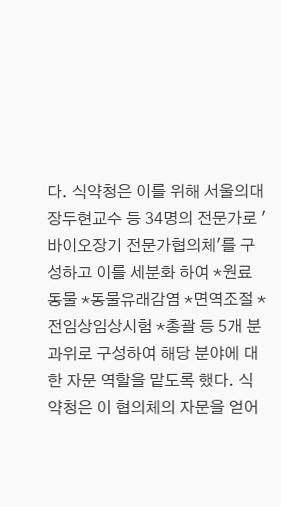다. 식약청은 이를 위해 서울의대 장두현교수 등 34명의 전문가로 '바이오장기 전문가협의체'를 구성하고 이를 세분화 하여 *원료동물 *동물유래감염 *면역조절 *전임상임상시험 *총괄 등 5개 분과위로 구성하여 해당 분야에 대한 자문 역할을 맡도록 했다. 식약청은 이 협의체의 자문을 얻어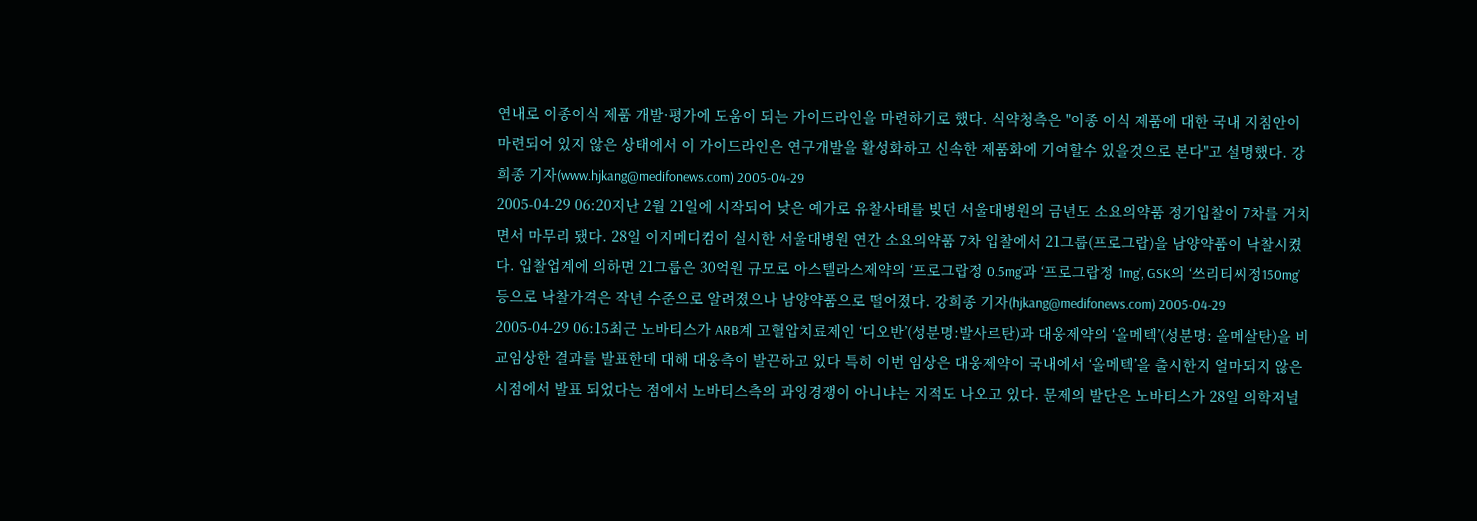연내로 이종이식 제품 개발·평가에 도움이 되는 가이드라인을 마련하기로 했다. 식약청측은 "이종 이식 제품에 대한 국내 지침안이 마련되어 있지 않은 상태에서 이 가이드라인은 연구개발을 활성화하고 신속한 제품화에 기여할수 있을것으로 본다"고 설명했다. 강희종 기자(www.hjkang@medifonews.com) 2005-04-29
2005-04-29 06:20지난 2월 21일에 시작되어 낮은 예가로 유찰사태를 빚던 서울대병원의 금년도 소요의약품 정기입찰이 7차를 거치면서 마무리 됐다. 28일 이지메디컴이 실시한 서울대병원 연간 소요의약품 7차 입찰에서 21그룹(프로그랍)을 남양약품이 낙찰시켰다. 입찰업계에 의하면 21그룹은 30억원 규모로 아스텔라스제약의 ‘프로그랍정 0.5mg’과 ‘프로그랍정 1mg’, GSK의 ‘쓰리티씨정150mg’ 등으로 낙찰가격은 작년 수준으로 알려졌으나 남양약품으로 떨어졌다. 강희종 기자(hjkang@medifonews.com) 2005-04-29
2005-04-29 06:15최근 노바티스가 ARB계 고혈압치료제인 ‘디오반’(성분명:발사르탄)과 대웅제약의 ‘올메텍’(성분명: 올메살탄)을 비교임상한 결과를 발표한데 대해 대웅측이 발끈하고 있다 특히 이번 임상은 대웅제약이 국내에서 ‘올메텍’을 출시한지 얼마되지 않은 시점에서 발표 되었다는 점에서 노바티스측의 과잉경쟁이 아니냐는 지적도 나오고 있다. 문제의 발단은 노바티스가 28일 의학저널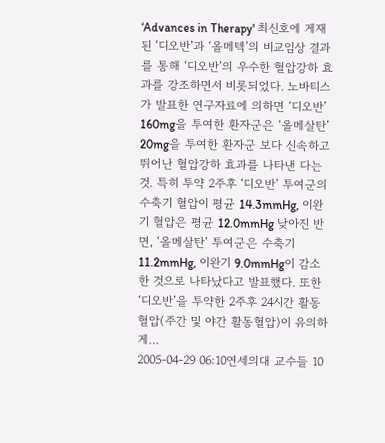‘Advances in Therapy' 최신호에 게재된 ‘디오반’과 ‘올메텍’의 비교임상 결과를 통해 ‘디오반’의 우수한 혈압강하 효과를 강조하면서 비롯되었다. 노바티스가 발표한 연구자료에 의하면 ‘디오반’ 160mg을 투여한 환자군은 ‘올메살탄’ 20mg을 투여한 환자군 보다 신속하고 뛰어난 혈압강하 효과를 나타낸 다는것. 특히 투약 2주후 ‘디오반’ 투여군의 수축기 혈압이 평균 14.3mmHg, 이완기 혈압은 평균 12.0mmHg 낮아진 반면, ‘올메살탄’ 투여군은 수축기 11.2mmHg, 이완기 9.0mmHg이 감소한 것으로 나타났다고 발표했다. 또한 ‘디오반’을 투약한 2주후 24시간 활동혈압(주간 및 야간 활동혈압)이 유의하게…
2005-04-29 06:10연세의대 교수들 10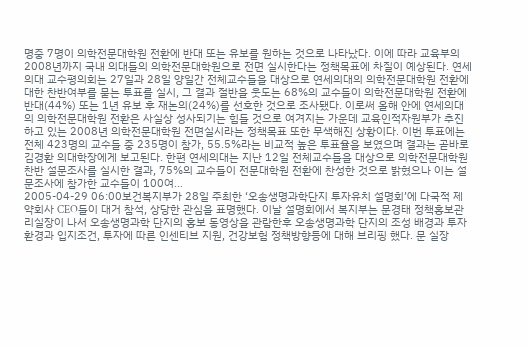명중 7명이 의학전문대학원 전환에 반대 또는 유보를 원하는 것으로 나타났다. 이에 따라 교육부의 2008년까지 국내 의대들의 의학전문대학원으로 전면 실시한다는 정책목표에 차질이 예상된다. 연세의대 교수평의회는 27일과 28일 양일간 전체교수들을 대상으로 연세의대의 의학전문대학원 전환에 대한 찬반여부를 묻는 투표를 실시, 그 결과 절반을 웃도는 68%의 교수들이 의학전문대학원 전환에 반대(44%) 또는 1년 유보 후 재논의(24%)를 선호한 것으로 조사됐다. 이로써 올해 안에 연세의대의 의학전문대학원 전환은 사실상 성사되기는 힘들 것으로 여겨지는 가운데 교육인적자원부가 추진하고 있는 2008년 의학전문대학원 전면실시라는 정책목표 또한 무색해진 상황이다. 이번 투표에는 전체 423명의 교수들 중 235명이 참가, 55.5%라는 비교적 높은 투표율을 보였으며 결과는 곧바로 김경환 의대학장에게 보고된다. 한편 연세의대는 지난 12일 전체교수들을 대상으로 의학전문대학원 찬반 설문조사를 실시한 결과, 75%의 교수들이 전문대학원 전환에 찬성한 것으로 밝혔으나 이는 설문조사에 참가한 교수들이 100여…
2005-04-29 06:00보건복지부가 28일 주최한 ‘오송생명과학단지 투자유치 설명회’에 다국적 제약회사 CEO들이 대거 참석, 상당한 관심을 표명했다. 이날 설명회에서 복지부는 문경태 정책홍보관리실장이 나서 오송생명과학 단지의 홍보 동영상을 관람한후 오송생명과학 단지의 조성 배경과 투자환경과 입지조건, 투자에 따른 인센티브 지원, 건강보험 정책방향등에 대해 브리핑 했다. 문 실장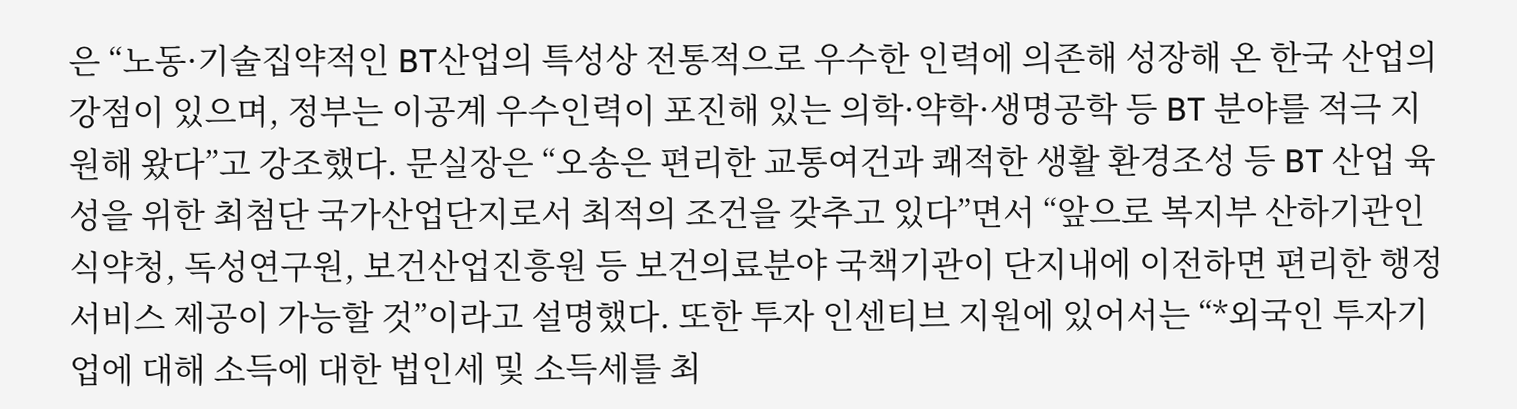은 “노동·기술집약적인 BT산업의 특성상 전통적으로 우수한 인력에 의존해 성장해 온 한국 산업의 강점이 있으며, 정부는 이공계 우수인력이 포진해 있는 의학·약학·생명공학 등 BT 분야를 적극 지원해 왔다”고 강조했다. 문실장은 “오송은 편리한 교통여건과 쾌적한 생활 환경조성 등 BT 산업 육성을 위한 최첨단 국가산업단지로서 최적의 조건을 갖추고 있다”면서 “앞으로 복지부 산하기관인 식약청, 독성연구원, 보건산업진흥원 등 보건의료분야 국책기관이 단지내에 이전하면 편리한 행정서비스 제공이 가능할 것”이라고 설명했다. 또한 투자 인센티브 지원에 있어서는 “*외국인 투자기업에 대해 소득에 대한 법인세 및 소득세를 최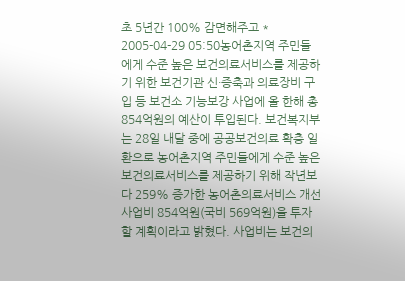초 5년간 100% 감면해주고 *
2005-04-29 05:50농어촌지역 주민들에게 수준 높은 보건의료서비스를 제공하기 위한 보건기관 신·증축과 의료장비 구입 등 보건소 기능보강 사업에 올 한해 총 854억원의 예산이 투입된다. 보건복지부는 28일 내달 중에 공공보건의료 확충 일환으로 농어촌지역 주민들에게 수준 높은 보건의료서비스를 제공하기 위해 작년보다 259% 증가한 농어촌의료서비스 개선사업비 854억원(국비 569억원)을 투자할 계획이라고 밝혔다. 사업비는 보건의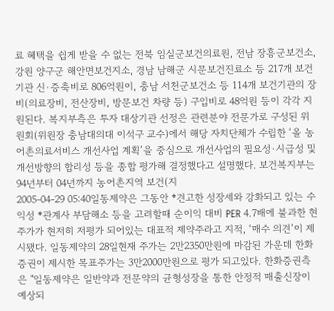료 혜택을 쉽게 받을 수 없는 전북 임실군보건의료원, 전남 장흥군보건소, 강원 양구군 해안면보건지소, 경남 남해군 시문보건진료소 등 217개 보건기관 신·증축비로 806억원이, 충남 서천군보건소 등 114개 보건기관의 장비(의료장비, 전산장비, 방문보건 차량 등) 구입비로 48억원 등이 각각 지원된다. 복지부측은 투자 대상기관 선정은 관련분야 전문가로 구성된 위원회(위원장 충남대의대 이석구 교수)에서 해당 자치단체가 수립한 ‘올 농어촌의료서비스 개선사업 계획’을 중심으로 개선사업의 필요성·시급성 및 개선방향의 합리성 등을 종합 평가해 결정했다고 설명했다. 보건복지부는 94년부터 04년까지 농어촌지역 보건(지
2005-04-29 05:40일동제약은 그동안 *견고한 성장세와 강화되고 있는 수익성 *관계사 부담해소 등을 고려할때 순이익 대비 PER 4.7배에 불과한 현주가가 현저히 저평가 되어있는 대표적 제약주라고 지적, ‘매수 의견’이 제시됐다. 일동제약의 28일현재 주가는 2만2350만원에 마감된 가운데 한화증권이 제시한 목표주가는 3만2000만원으로 평가 되고있다. 한화증권측은 "일동제약은 일반약과 전문약의 균형성장을 통한 안정적 매출신장이 예상되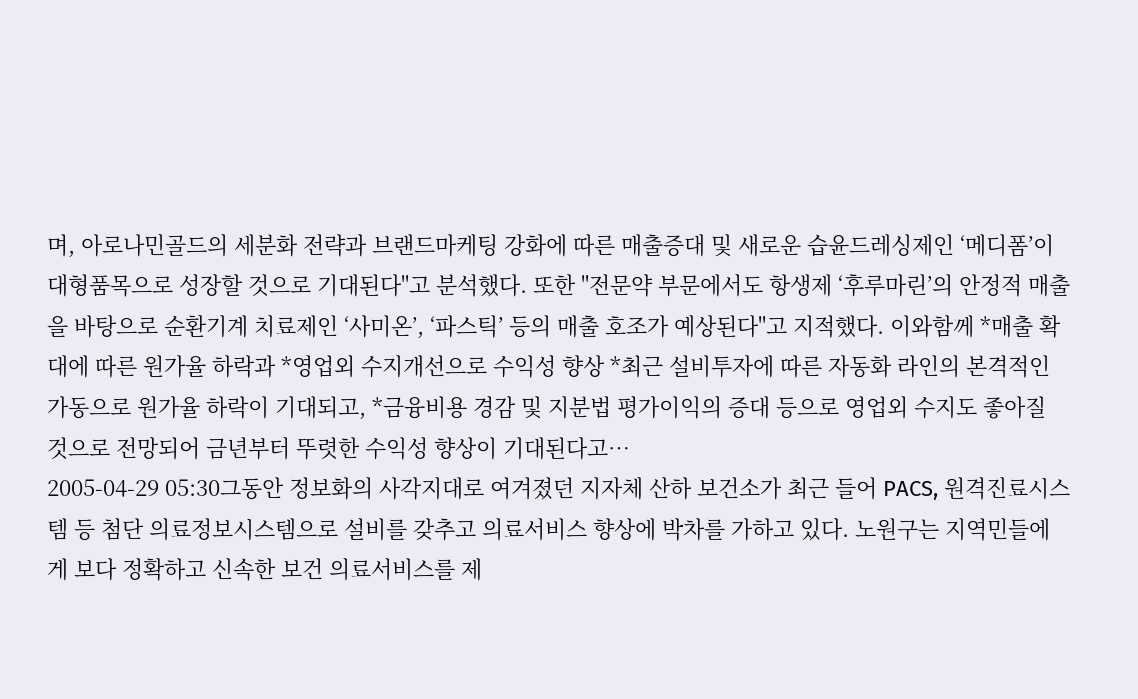며, 아로나민골드의 세분화 전략과 브랜드마케팅 강화에 따른 매출증대 및 새로운 습윤드레싱제인 ‘메디폼’이 대형품목으로 성장할 것으로 기대된다"고 분석했다. 또한 "전문약 부문에서도 항생제 ‘후루마린’의 안정적 매출을 바탕으로 순환기계 치료제인 ‘사미온’, ‘파스틱’ 등의 매출 호조가 예상된다"고 지적했다. 이와함께 *매출 확대에 따른 원가율 하락과 *영업외 수지개선으로 수익성 향상 *최근 설비투자에 따른 자동화 라인의 본격적인 가동으로 원가율 하락이 기대되고, *금융비용 경감 및 지분법 평가이익의 증대 등으로 영업외 수지도 좋아질 것으로 전망되어 금년부터 뚜렷한 수익성 향상이 기대된다고…
2005-04-29 05:30그동안 정보화의 사각지대로 여겨졌던 지자체 산하 보건소가 최근 들어 PACS, 원격진료시스템 등 첨단 의료정보시스템으로 설비를 갖추고 의료서비스 향상에 박차를 가하고 있다. 노원구는 지역민들에게 보다 정확하고 신속한 보건 의료서비스를 제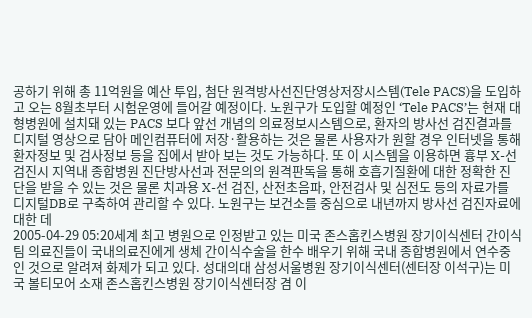공하기 위해 총 11억원을 예산 투입, 첨단 원격방사선진단영상저장시스템(Tele PACS)을 도입하고 오는 8월초부터 시험운영에 들어갈 예정이다. 노원구가 도입할 예정인 ‘Tele PACS’는 현재 대형병원에 설치돼 있는 PACS 보다 앞선 개념의 의료정보시스템으로, 환자의 방사선 검진결과를 디지털 영상으로 담아 메인컴퓨터에 저장·활용하는 것은 물론 사용자가 원할 경우 인터넷을 통해 환자정보 및 검사정보 등을 집에서 받아 보는 것도 가능하다. 또 이 시스템을 이용하면 흉부 X-선 검진시 지역내 종합병원 진단방사선과 전문의의 원격판독을 통해 호흡기질환에 대한 정확한 진단을 받을 수 있는 것은 물론 치과용 X-선 검진, 산전초음파, 안전검사 및 심전도 등의 자료가를 디지털DB로 구축하여 관리할 수 있다. 노원구는 보건소를 중심으로 내년까지 방사선 검진자료에 대한 데
2005-04-29 05:20세계 최고 병원으로 인정받고 있는 미국 존스홉킨스병원 장기이식센터 간이식팀 의료진들이 국내의료진에게 생체 간이식수술을 한수 배우기 위해 국내 종합병원에서 연수중인 것으로 알려져 화제가 되고 있다. 성대의대 삼성서울병원 장기이식센터(센터장 이석구)는 미국 볼티모어 소재 존스홉킨스병원 장기이식센터장 겸 이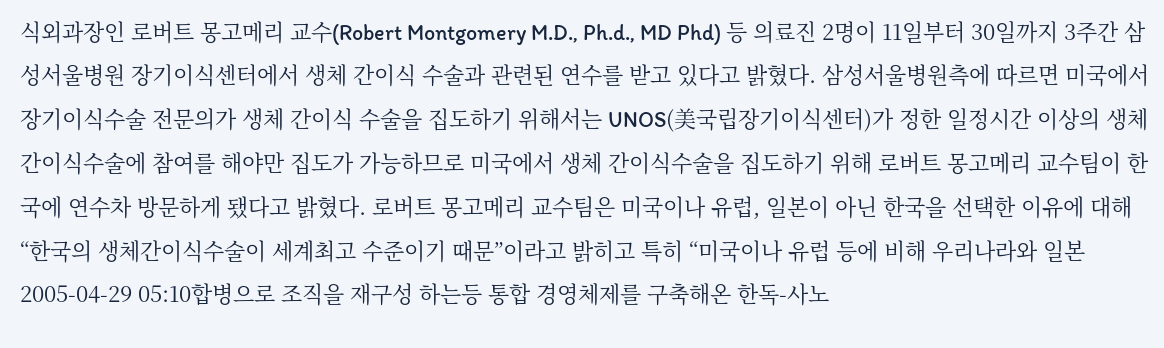식외과장인 로버트 몽고메리 교수(Robert Montgomery M.D., Ph.d., MD Phd) 등 의료진 2명이 11일부터 30일까지 3주간 삼성서울병원 장기이식센터에서 생체 간이식 수술과 관련된 연수를 받고 있다고 밝혔다. 삼성서울병원측에 따르면 미국에서 장기이식수술 전문의가 생체 간이식 수술을 집도하기 위해서는 UNOS(美국립장기이식센터)가 정한 일정시간 이상의 생체 간이식수술에 참여를 해야만 집도가 가능하므로 미국에서 생체 간이식수술을 집도하기 위해 로버트 몽고메리 교수팀이 한국에 연수차 방문하게 됐다고 밝혔다. 로버트 몽고메리 교수팀은 미국이나 유럽, 일본이 아닌 한국을 선택한 이유에 대해 “한국의 생체간이식수술이 세계최고 수준이기 때문”이라고 밝히고 특히 “미국이나 유럽 등에 비해 우리나라와 일본
2005-04-29 05:10합병으로 조직을 재구성 하는등 통합 경영체제를 구축해온 한독-사노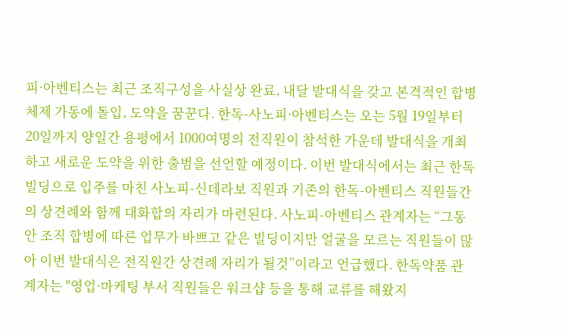피·아벤티스는 최근 조직구성을 사실상 완료, 내달 발대식을 갖고 본격적인 합병체제 가동에 돌입, 도약을 꿈꾼다. 한독-사노피·아벤티스는 오는 5월 19일부터 20일까지 양일간 용평에서 1000여명의 전직원이 참석한 가운데 발대식을 개최하고 새로운 도약을 위한 출범을 선언할 예정이다. 이번 발대식에서는 최근 한독빌딩으로 입주를 마친 사노피-신데라보 직원과 기존의 한독-아벤티스 직원들간의 상견례와 함께 대화합의 자리가 마련된다. 사노피-아벤티스 관계자는 “그동안 조직 합병에 따른 업무가 바쁘고 같은 빌딩이지만 얼굴을 모르는 직원들이 많아 이번 발대식은 전직원간 상견례 자리가 될것”이라고 언급했다. 한독약품 관계자는 "영업·마케팅 부서 직원들은 워크샵 등을 통해 교류를 해왔지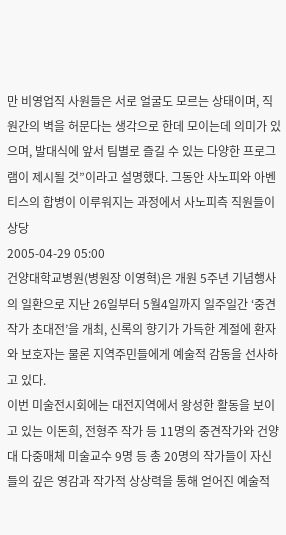만 비영업직 사원들은 서로 얼굴도 모르는 상태이며, 직원간의 벽을 허문다는 생각으로 한데 모이는데 의미가 있으며, 발대식에 앞서 팀별로 즐길 수 있는 다양한 프로그램이 제시될 것”이라고 설명했다. 그동안 사노피와 아벤티스의 합병이 이루워지는 과정에서 사노피측 직원들이 상당
2005-04-29 05:00
건양대학교병원(병원장 이영혁)은 개원 5주년 기념행사의 일환으로 지난 26일부터 5월4일까지 일주일간 ‘중견작가 초대전’을 개최, 신록의 향기가 가득한 계절에 환자와 보호자는 물론 지역주민들에게 예술적 감동을 선사하고 있다.
이번 미술전시회에는 대전지역에서 왕성한 활동을 보이고 있는 이돈희, 전형주 작가 등 11명의 중견작가와 건양대 다중매체 미술교수 9명 등 총 20명의 작가들이 자신들의 깊은 영감과 작가적 상상력을 통해 얻어진 예술적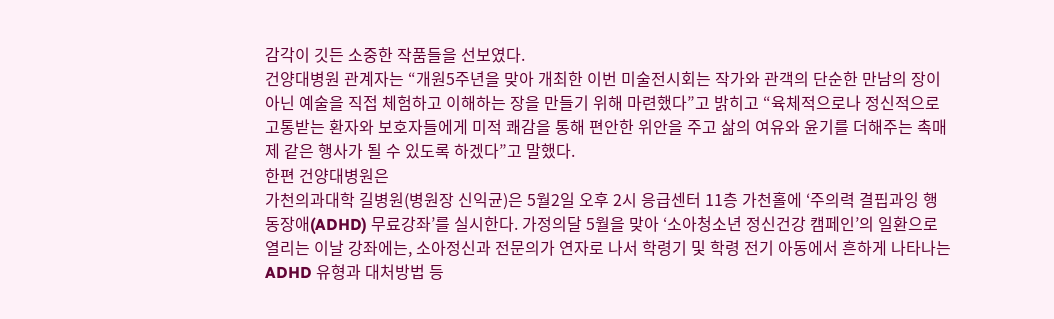감각이 깃든 소중한 작품들을 선보였다.
건양대병원 관계자는 “개원5주년을 맞아 개최한 이번 미술전시회는 작가와 관객의 단순한 만남의 장이 아닌 예술을 직접 체험하고 이해하는 장을 만들기 위해 마련했다”고 밝히고 “육체적으로나 정신적으로 고통받는 환자와 보호자들에게 미적 쾌감을 통해 편안한 위안을 주고 삶의 여유와 윤기를 더해주는 촉매제 같은 행사가 될 수 있도록 하겠다”고 말했다.
한편 건양대병원은
가천의과대학 길병원(병원장 신익균)은 5월2일 오후 2시 응급센터 11층 가천홀에 ‘주의력 결핍과잉 행동장애(ADHD) 무료강좌’를 실시한다. 가정의달 5월을 맞아 ‘소아청소년 정신건강 캠페인’의 일환으로 열리는 이날 강좌에는, 소아정신과 전문의가 연자로 나서 학령기 및 학령 전기 아동에서 흔하게 나타나는 ADHD 유형과 대처방법 등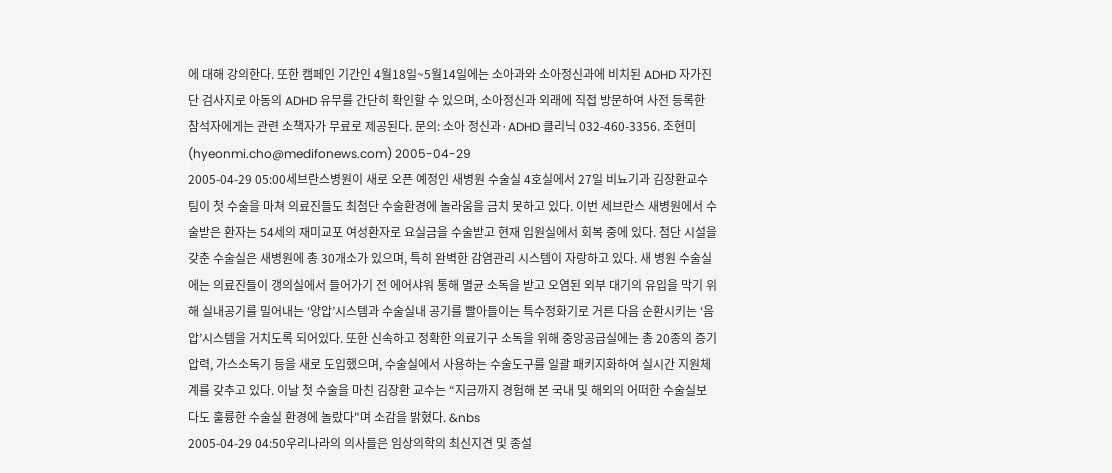에 대해 강의한다. 또한 캠페인 기간인 4월18일~5월14일에는 소아과와 소아정신과에 비치된 ADHD 자가진단 검사지로 아동의 ADHD 유무를 간단히 확인할 수 있으며, 소아정신과 외래에 직접 방문하여 사전 등록한 참석자에게는 관련 소책자가 무료로 제공된다. 문의: 소아 정신과·ADHD 클리닉 032-460-3356. 조현미(hyeonmi.cho@medifonews.com) 2005-04-29
2005-04-29 05:00세브란스병원이 새로 오픈 예정인 새병원 수술실 4호실에서 27일 비뇨기과 김장환교수팀이 첫 수술을 마쳐 의료진들도 최첨단 수술환경에 놀라움을 금치 못하고 있다. 이번 세브란스 새병원에서 수술받은 환자는 54세의 재미교포 여성환자로 요실금을 수술받고 현재 입원실에서 회복 중에 있다. 첨단 시설을 갖춘 수술실은 새병원에 총 30개소가 있으며, 특히 완벽한 감염관리 시스템이 자랑하고 있다. 새 병원 수술실에는 의료진들이 갱의실에서 들어가기 전 에어샤워 통해 멸균 소독을 받고 오염된 외부 대기의 유입을 막기 위해 실내공기를 밀어내는 ‘양압’시스템과 수술실내 공기를 빨아들이는 특수정화기로 거른 다음 순환시키는 ‘음압’시스템을 거치도록 되어있다. 또한 신속하고 정확한 의료기구 소독을 위해 중앙공급실에는 총 20종의 증기압력, 가스소독기 등을 새로 도입했으며, 수술실에서 사용하는 수술도구를 일괄 패키지화하여 실시간 지원체계를 갖추고 있다. 이날 첫 수술을 마친 김장환 교수는 “지금까지 경험해 본 국내 및 해외의 어떠한 수술실보다도 훌륭한 수술실 환경에 놀랐다"며 소감을 밝혔다. &nbs
2005-04-29 04:50우리나라의 의사들은 임상의학의 최신지견 및 종설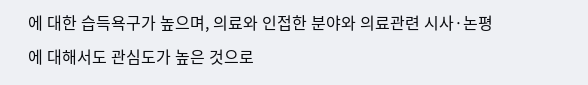에 대한 습득욕구가 높으며, 의료와 인접한 분야와 의료관련 시사·논평에 대해서도 관심도가 높은 것으로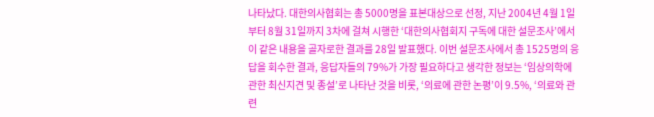나타났다. 대한의사협회는 총 5000명을 표본대상으로 선정, 지난 2004년 4월 1일부터 8월 31일까지 3차에 걸쳐 시행한 ‘대한의사협회지 구독에 대한 설문조사’에서 이 같은 내용을 골자로한 결과를 28일 발표했다. 이번 설문조사에서 총 1525명의 응답을 회수한 결과, 응답자들의 79%가 가장 필요하다고 생각한 정보는 ‘임상의학에 관한 최신지견 및 종설’로 나타난 것을 비롯, ‘의료에 관한 논평’이 9.5%, ‘의료와 관련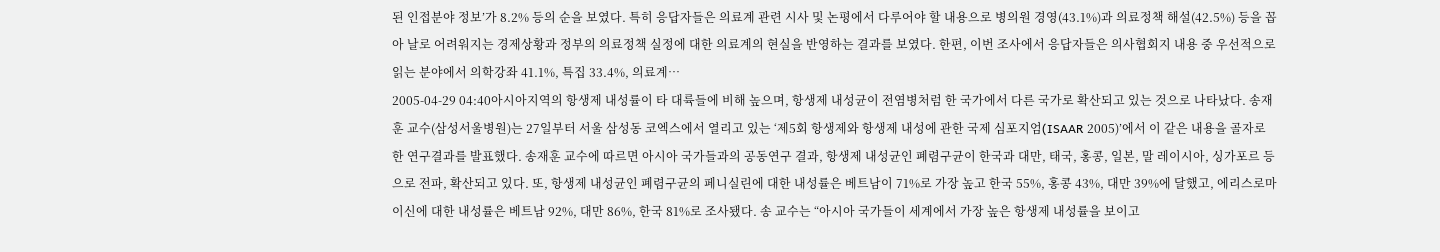된 인접분야 정보’가 8.2% 등의 순을 보였다. 특히 응답자들은 의료계 관련 시사 및 논평에서 다루어야 할 내용으로 병의원 경영(43.1%)과 의료정책 해설(42.5%) 등을 꼽아 날로 어려워지는 경제상황과 정부의 의료정책 실정에 대한 의료계의 현실을 반영하는 결과를 보였다. 한편, 이번 조사에서 응답자들은 의사협회지 내용 중 우선적으로 읽는 분야에서 의학강좌 41.1%, 특집 33.4%, 의료계…
2005-04-29 04:40아시아지역의 항생제 내성률이 타 대륙들에 비해 높으며, 항생제 내성균이 전염병처럼 한 국가에서 다른 국가로 확산되고 있는 것으로 나타났다. 송재훈 교수(삼성서울병원)는 27일부터 서울 삼성동 코엑스에서 열리고 있는 ‘제5회 항생제와 항생제 내성에 관한 국제 심포지엄(ISAAR 2005)’에서 이 같은 내용을 골자로 한 연구결과를 발표했다. 송재훈 교수에 따르면 아시아 국가들과의 공동연구 결과, 항생제 내성균인 폐렴구균이 한국과 대만, 태국, 홍콩, 일본, 말 레이시아, 싱가포르 등으로 전파, 확산되고 있다. 또, 항생제 내성균인 폐렴구균의 페니실린에 대한 내성률은 베트남이 71%로 가장 높고 한국 55%, 홍콩 43%, 대만 39%에 달했고, 에리스로마이신에 대한 내성률은 베트남 92%, 대만 86%, 한국 81%로 조사됐다. 송 교수는 “아시아 국가들이 세계에서 가장 높은 항생제 내성률을 보이고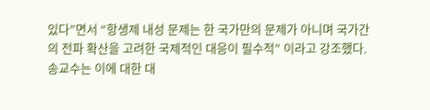있다”면서 “항생제 내성 문제는 한 국가만의 문제가 아니며 국가간의 전파 확산을 고려한 국제적인 대응이 필수적” 이라고 강조했다. 송교수는 이에 대한 대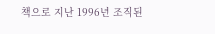책으로 지난 1996년 조직된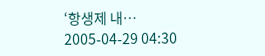‘항생제 내…
2005-04-29 04:30